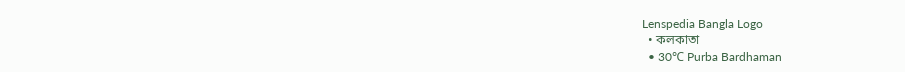Lenspedia Bangla Logo
  • কলকাতা
  • 30℃ Purba Bardhaman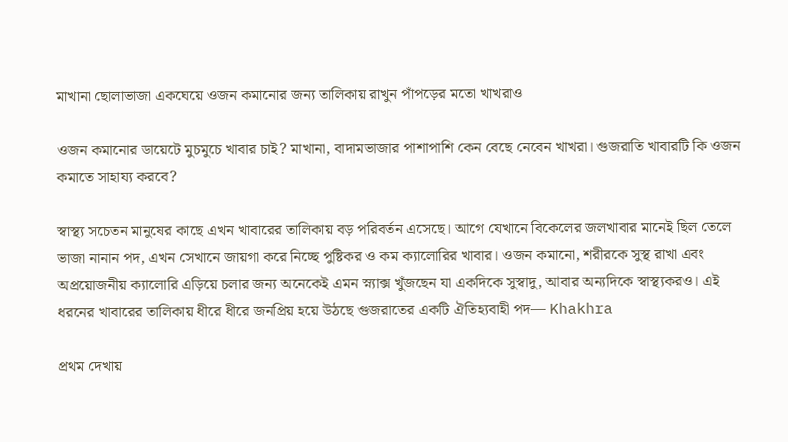মাখানা ছোলাভাজা একঘেয়ে ওজন কমানোর জন্য তালিকায় রাখুন পাঁপড়ের মতো খাখরাও

ওজন কমানোর ডায়েটে মুচমুচে খাবার চাই? মাখানা, বাদামভাজার পাশাপাশি কেন বেছে নেবেন খাখরা। গুজরাতি খাবারটি কি ওজন কমাতে সাহায্য করবে?

স্বাস্থ্য সচেতন মানুষের কাছে এখন খাবারের তালিকায় বড় পরিবর্তন এসেছে। আগে যেখানে বিকেলের জলখাবার মানেই ছিল তেলে ভাজা নানান পদ, এখন সেখানে জায়গা করে নিচ্ছে পুষ্টিকর ও কম ক্যালোরির খাবার। ওজন কমানো, শরীরকে সুস্থ রাখা এবং অপ্রয়োজনীয় ক্যালোরি এড়িয়ে চলার জন্য অনেকেই এমন স্ন্যাক্স খুঁজছেন যা একদিকে সুস্বাদু, আবার অন্যদিকে স্বাস্থ্যকরও। এই ধরনের খাবারের তালিকায় ধীরে ধীরে জনপ্রিয় হয়ে উঠছে গুজরাতের একটি ঐতিহ্যবাহী পদ— Khakhra

প্রথম দেখায়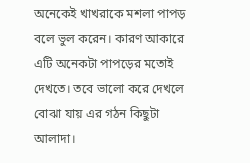অনেকেই খাখরাকে মশলা পাপড় বলে ভুল করেন। কারণ আকারে এটি অনেকটা পাপড়ের মতোই দেখতে। তবে ভালো করে দেখলে বোঝা যায় এর গঠন কিছুটা আলাদা।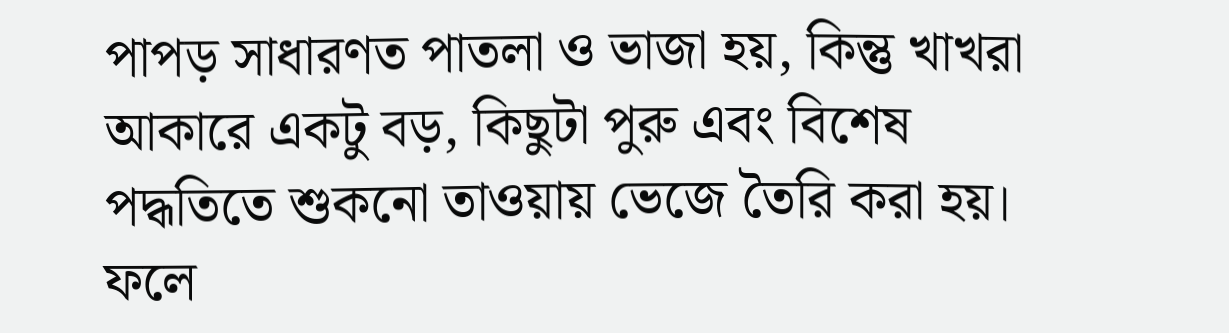পাপড় সাধারণত পাতলা ও ভাজা হয়, কিন্তু খাখরা আকারে একটু বড়, কিছুটা পুরু এবং বিশেষ পদ্ধতিতে শুকনো তাওয়ায় ভেজে তৈরি করা হয়। ফলে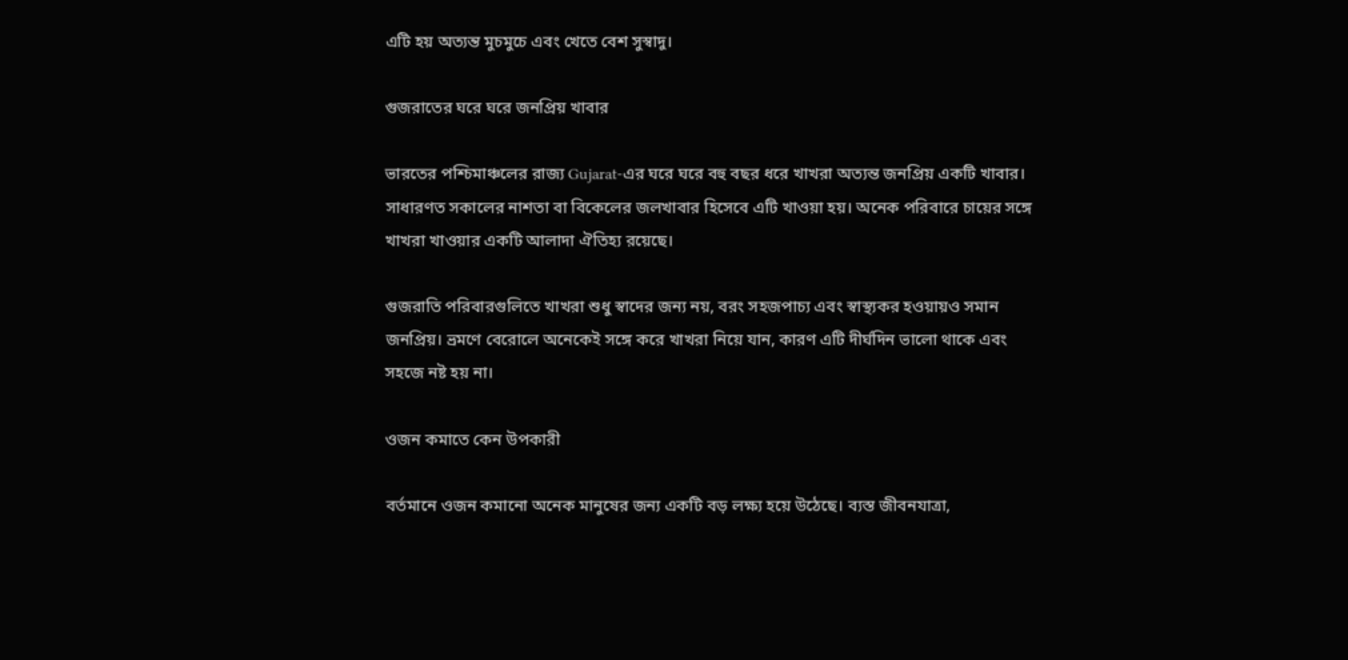এটি হয় অত্যন্ত মুচমুচে এবং খেতে বেশ সুস্বাদু।

গুজরাতের ঘরে ঘরে জনপ্রিয় খাবার

ভারতের পশ্চিমাঞ্চলের রাজ্য Gujarat-এর ঘরে ঘরে বহু বছর ধরে খাখরা অত্যন্ত জনপ্রিয় একটি খাবার। সাধারণত সকালের নাশতা বা বিকেলের জলখাবার হিসেবে এটি খাওয়া হয়। অনেক পরিবারে চায়ের সঙ্গে খাখরা খাওয়ার একটি আলাদা ঐতিহ্য রয়েছে।

গুজরাতি পরিবারগুলিতে খাখরা শুধু স্বাদের জন্য নয়, বরং সহজপাচ্য এবং স্বাস্থ্যকর হওয়ায়ও সমান জনপ্রিয়। ভ্রমণে বেরোলে অনেকেই সঙ্গে করে খাখরা নিয়ে যান, কারণ এটি দীর্ঘদিন ভালো থাকে এবং সহজে নষ্ট হয় না।

ওজন কমাতে কেন উপকারী

বর্তমানে ওজন কমানো অনেক মানুষের জন্য একটি বড় লক্ষ্য হয়ে উঠেছে। ব্যস্ত জীবনযাত্রা,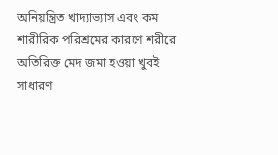অনিয়ন্ত্রিত খাদ্যাভ্যাস এবং কম শারীরিক পরিশ্রমের কারণে শরীরে অতিরিক্ত মেদ জমা হওয়া খুবই সাধারণ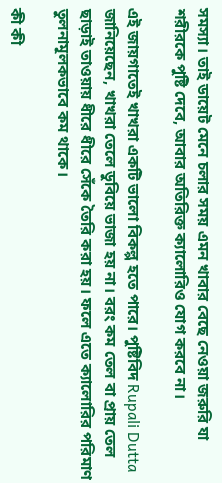সমস্যা। তাই ডায়েট মেনে চলার সময় এমন খাবার বেছে নেওয়া জরুরি যা শরীরকে পুষ্টি দেবে, আবার অতিরিক্ত ক্যালোরিও যোগ করবে না।

এই জায়গাতেই খাখরা একটি ভালো বিকল্প হতে পারে। পুষ্টিবিদ Rupali Dutta জানিয়েছেন, খাখরা তেলে ডুবিয়ে ভাজা হয় না। বরং কম তেল বা প্রায় তেল ছাড়াই তাওয়ায় ধীরে ধীরে সেঁকে তৈরি করা হয়। ফলে এতে ক্যালোরির পরিমাণ তুলনামূলকভাবে কম থাকে।

কী কী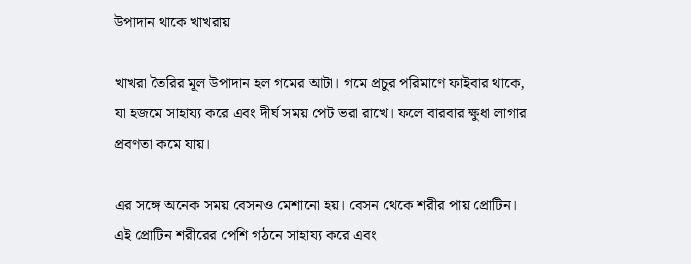উপাদান থাকে খাখরায়

খাখরা তৈরির মূল উপাদান হল গমের আটা। গমে প্রচুর পরিমাণে ফাইবার থাকে, যা হজমে সাহায্য করে এবং দীর্ঘ সময় পেট ভরা রাখে। ফলে বারবার ক্ষুধা লাগার প্রবণতা কমে যায়।

এর সঙ্গে অনেক সময় বেসনও মেশানো হয়। বেসন থেকে শরীর পায় প্রোটিন। এই প্রোটিন শরীরের পেশি গঠনে সাহায্য করে এবং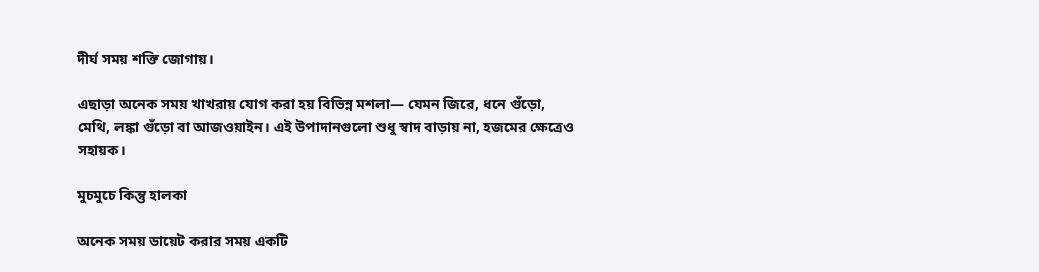দীর্ঘ সময় শক্তি জোগায়।

এছাড়া অনেক সময় খাখরায় যোগ করা হয় বিভিন্ন মশলা— যেমন জিরে, ধনে গুঁড়ো, মেথি, লঙ্কা গুঁড়ো বা আজওয়াইন। এই উপাদানগুলো শুধু স্বাদ বাড়ায় না, হজমের ক্ষেত্রেও সহায়ক।

মুচমুচে কিন্তু হালকা

অনেক সময় ডায়েট করার সময় একটি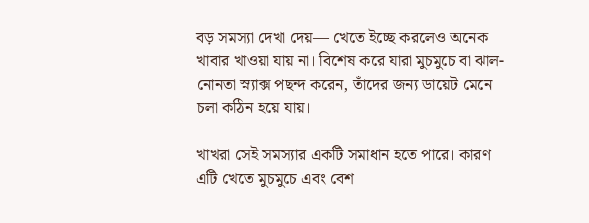বড় সমস্যা দেখা দেয়— খেতে ইচ্ছে করলেও অনেক খাবার খাওয়া যায় না। বিশেষ করে যারা মুচমুচে বা ঝাল-নোনতা স্ন্যাক্স পছন্দ করেন, তাঁদের জন্য ডায়েট মেনে চলা কঠিন হয়ে যায়।

খাখরা সেই সমস্যার একটি সমাধান হতে পারে। কারণ এটি খেতে মুচমুচে এবং বেশ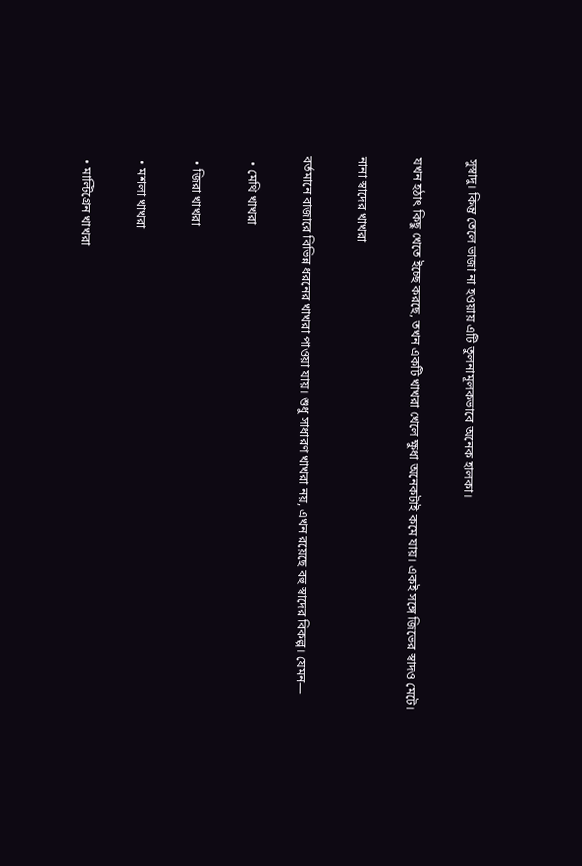সুস্বাদু। কিন্তু তেলে ভাজা না হওয়ায় এটি তুলনামূলকভাবে অনেক হালকা।

যখন হঠাৎ কিছু খেতে ইচ্ছে করছে, তখন একটি খাখরা খেলে ক্ষুধা অনেকটাই কমে যায়। একই সঙ্গে জিভের স্বাদও মেটে।

নানা স্বাদের খাখরা

বর্তমানে বাজারে বিভিন্ন ধরনের খাখরা পাওয়া যায়। শুধু সাধারণ খাখরা নয়, এখন রয়েছে বহু স্বাদের বিকল্প। যেমন—

  • মেথি খাখরা

  • জিরা খাখরা

  • মশলা খাখরা

  • মাল্টিগ্রেন খাখরা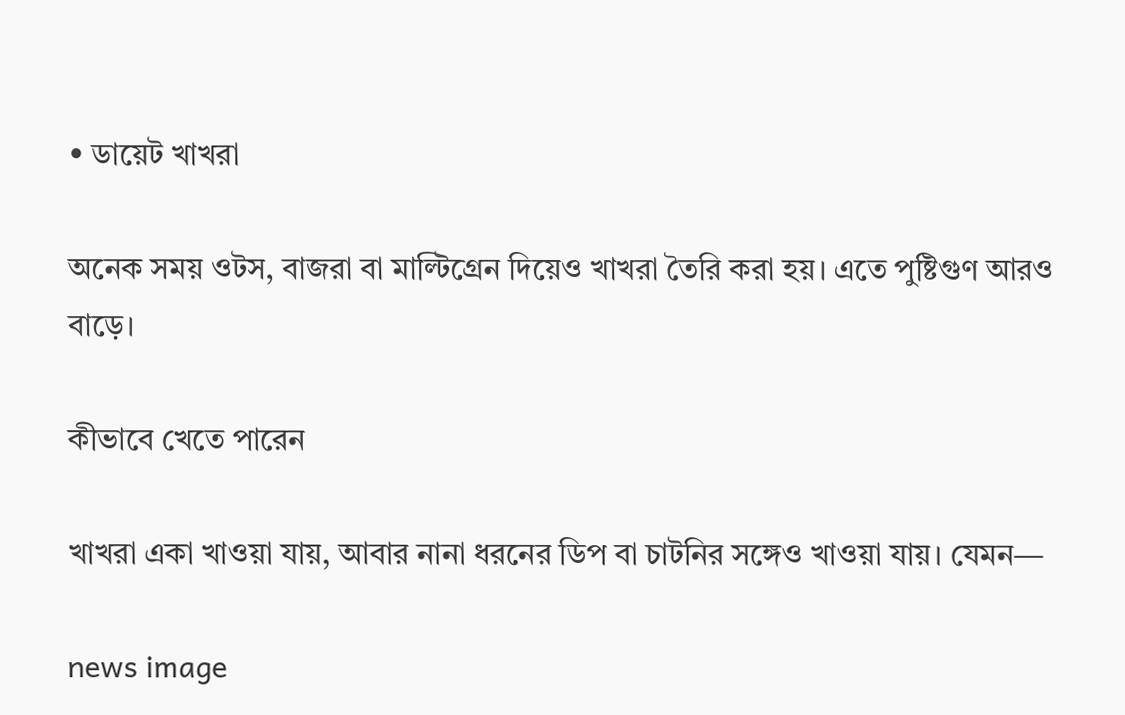• ডায়েট খাখরা

অনেক সময় ওটস, বাজরা বা মাল্টিগ্রেন দিয়েও খাখরা তৈরি করা হয়। এতে পুষ্টিগুণ আরও বাড়ে।

কীভাবে খেতে পারেন

খাখরা একা খাওয়া যায়, আবার নানা ধরনের ডিপ বা চাটনির সঙ্গেও খাওয়া যায়। যেমন—

news image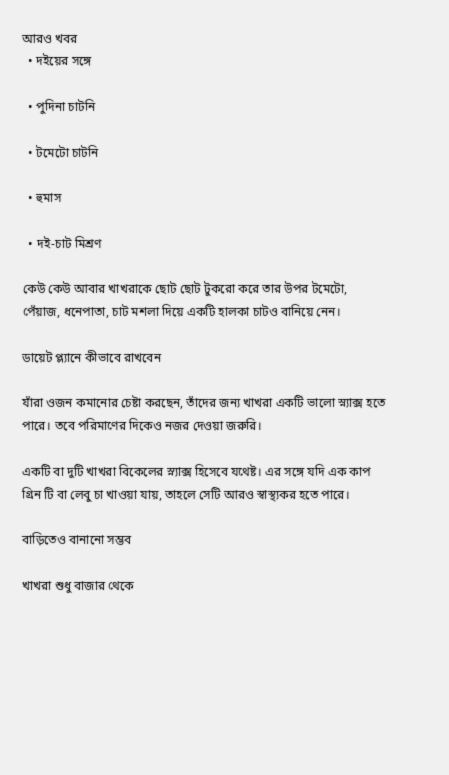আরও খবর
  • দইয়ের সঙ্গে

  • পুদিনা চাটনি

  • টমেটো চাটনি

  • হুমাস

  • দই-চাট মিশ্রণ

কেউ কেউ আবার খাখরাকে ছোট ছোট টুকরো করে তার উপর টমেটো, পেঁয়াজ, ধনেপাতা, চাট মশলা দিয়ে একটি হালকা চাটও বানিয়ে নেন।

ডায়েট প্ল্যানে কীভাবে রাখবেন

যাঁরা ওজন কমানোর চেষ্টা করছেন, তাঁদের জন্য খাখরা একটি ভালো স্ন্যাক্স হতে পারে। তবে পরিমাণের দিকেও নজর দেওয়া জরুরি।

একটি বা দুটি খাখরা বিকেলের স্ন্যাক্স হিসেবে যথেষ্ট। এর সঙ্গে যদি এক কাপ গ্রিন টি বা লেবু চা খাওয়া যায়, তাহলে সেটি আরও স্বাস্থ্যকর হতে পারে।

বাড়িতেও বানানো সম্ভব

খাখরা শুধু বাজার থেকে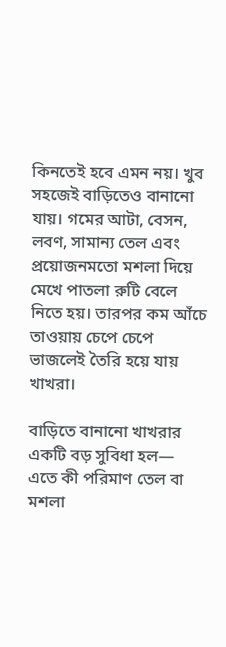কিনতেই হবে এমন নয়। খুব সহজেই বাড়িতেও বানানো যায়। গমের আটা, বেসন, লবণ, সামান্য তেল এবং প্রয়োজনমতো মশলা দিয়ে মেখে পাতলা রুটি বেলে নিতে হয়। তারপর কম আঁচে তাওয়ায় চেপে চেপে ভাজলেই তৈরি হয়ে যায় খাখরা।

বাড়িতে বানানো খাখরার একটি বড় সুবিধা হল— এতে কী পরিমাণ তেল বা মশলা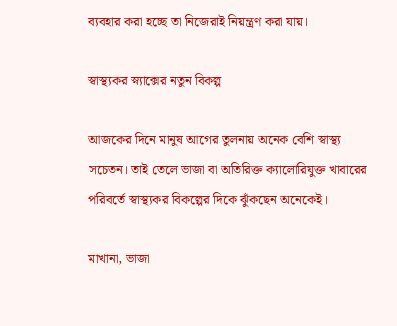ব্যবহার করা হচ্ছে তা নিজেরাই নিয়ন্ত্রণ করা যায়।

স্বাস্থ্যকর স্ন্যাক্সের নতুন বিকল্প

আজকের দিনে মানুষ আগের তুলনায় অনেক বেশি স্বাস্থ্য সচেতন। তাই তেলে ভাজা বা অতিরিক্ত ক্যালোরিযুক্ত খাবারের পরিবর্তে স্বাস্থ্যকর বিকল্পের দিকে ঝুঁকছেন অনেকেই।

মাখানা, ভাজা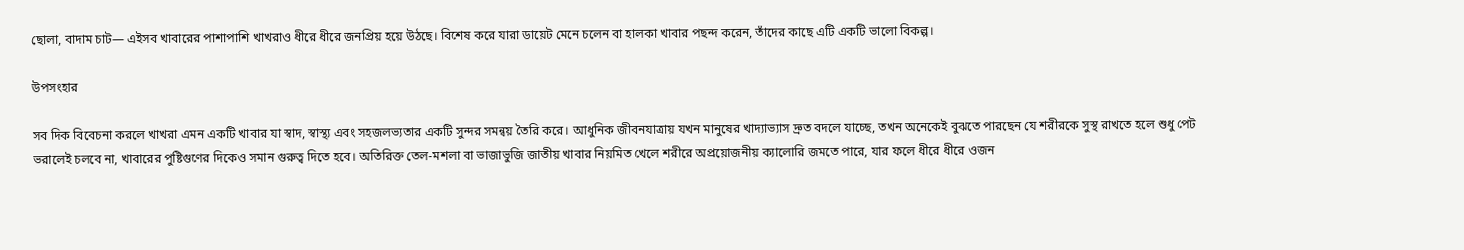ছোলা, বাদাম চাট— এইসব খাবারের পাশাপাশি খাখরাও ধীরে ধীরে জনপ্রিয় হয়ে উঠছে। বিশেষ করে যারা ডায়েট মেনে চলেন বা হালকা খাবার পছন্দ করেন, তাঁদের কাছে এটি একটি ভালো বিকল্প।

উপসংহার

সব দিক বিবেচনা করলে খাখরা এমন একটি খাবার যা স্বাদ, স্বাস্থ্য এবং সহজলভ্যতার একটি সুন্দর সমন্বয় তৈরি করে। আধুনিক জীবনযাত্রায় যখন মানুষের খাদ্যাভ্যাস দ্রুত বদলে যাচ্ছে, তখন অনেকেই বুঝতে পারছেন যে শরীরকে সুস্থ রাখতে হলে শুধু পেট ভরালেই চলবে না, খাবারের পুষ্টিগুণের দিকেও সমান গুরুত্ব দিতে হবে। অতিরিক্ত তেল-মশলা বা ভাজাভুজি জাতীয় খাবার নিয়মিত খেলে শরীরে অপ্রয়োজনীয় ক্যালোরি জমতে পারে, যার ফলে ধীরে ধীরে ওজন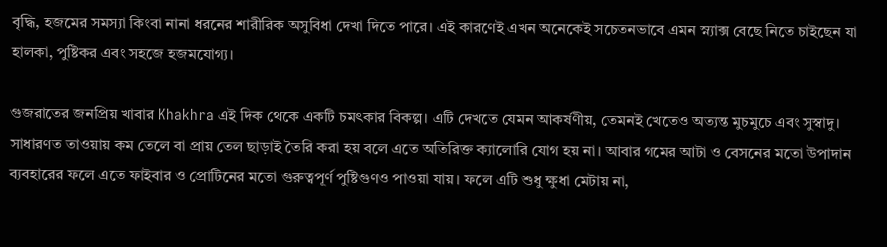বৃদ্ধি, হজমের সমস্যা কিংবা নানা ধরনের শারীরিক অসুবিধা দেখা দিতে পারে। এই কারণেই এখন অনেকেই সচেতনভাবে এমন স্ন্যাক্স বেছে নিতে চাইছেন যা হালকা, পুষ্টিকর এবং সহজে হজমযোগ্য।

গুজরাতের জনপ্রিয় খাবার Khakhra এই দিক থেকে একটি চমৎকার বিকল্প। এটি দেখতে যেমন আকর্ষণীয়, তেমনই খেতেও অত্যন্ত মুচমুচে এবং সুস্বাদু। সাধারণত তাওয়ায় কম তেলে বা প্রায় তেল ছাড়াই তৈরি করা হয় বলে এতে অতিরিক্ত ক্যালোরি যোগ হয় না। আবার গমের আটা ও বেসনের মতো উপাদান ব্যবহারের ফলে এতে ফাইবার ও প্রোটিনের মতো গুরুত্বপূর্ণ পুষ্টিগুণও পাওয়া যায়। ফলে এটি শুধু ক্ষুধা মেটায় না,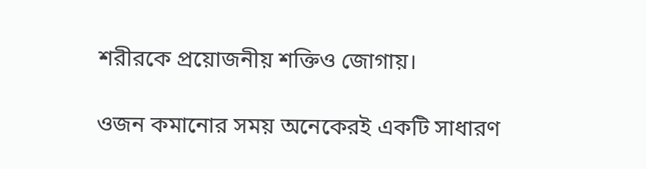শরীরকে প্রয়োজনীয় শক্তিও জোগায়।

ওজন কমানোর সময় অনেকেরই একটি সাধারণ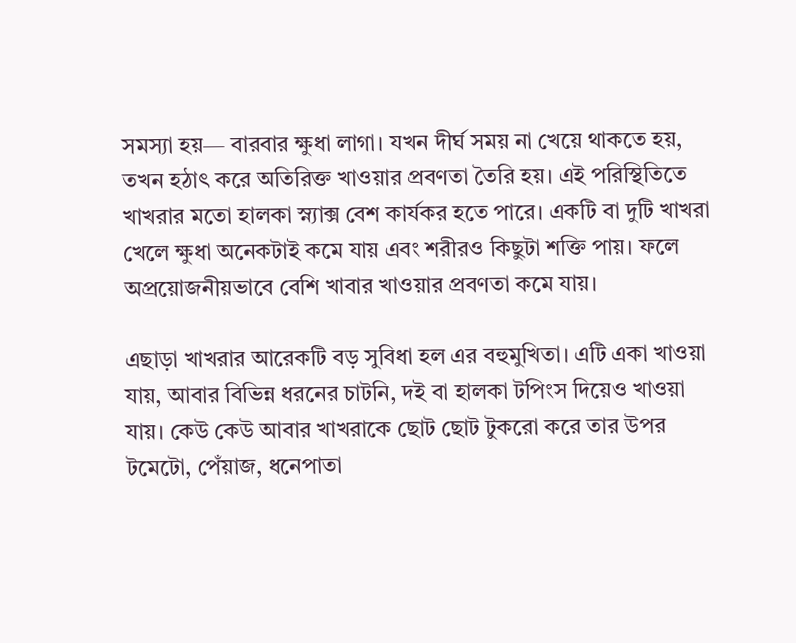সমস্যা হয়— বারবার ক্ষুধা লাগা। যখন দীর্ঘ সময় না খেয়ে থাকতে হয়, তখন হঠাৎ করে অতিরিক্ত খাওয়ার প্রবণতা তৈরি হয়। এই পরিস্থিতিতে খাখরার মতো হালকা স্ন্যাক্স বেশ কার্যকর হতে পারে। একটি বা দুটি খাখরা খেলে ক্ষুধা অনেকটাই কমে যায় এবং শরীরও কিছুটা শক্তি পায়। ফলে অপ্রয়োজনীয়ভাবে বেশি খাবার খাওয়ার প্রবণতা কমে যায়।

এছাড়া খাখরার আরেকটি বড় সুবিধা হল এর বহুমুখিতা। এটি একা খাওয়া যায়, আবার বিভিন্ন ধরনের চাটনি, দই বা হালকা টপিংস দিয়েও খাওয়া যায়। কেউ কেউ আবার খাখরাকে ছোট ছোট টুকরো করে তার উপর টমেটো, পেঁয়াজ, ধনেপাতা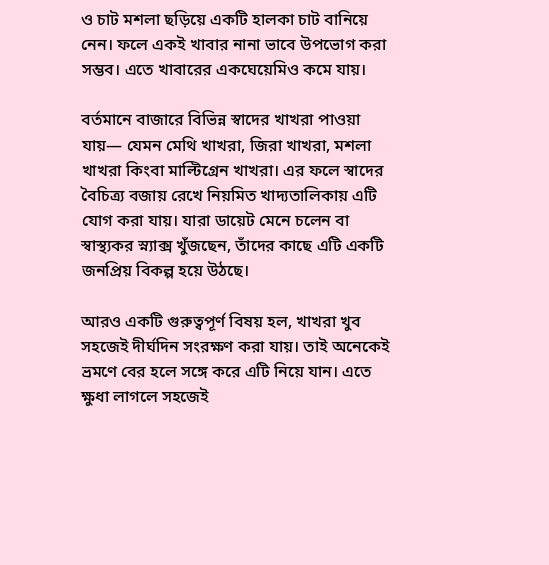ও চাট মশলা ছড়িয়ে একটি হালকা চাট বানিয়ে নেন। ফলে একই খাবার নানা ভাবে উপভোগ করা সম্ভব। এতে খাবারের একঘেয়েমিও কমে যায়।

বর্তমানে বাজারে বিভিন্ন স্বাদের খাখরা পাওয়া যায়— যেমন মেথি খাখরা, জিরা খাখরা, মশলা খাখরা কিংবা মাল্টিগ্রেন খাখরা। এর ফলে স্বাদের বৈচিত্র্য বজায় রেখে নিয়মিত খাদ্যতালিকায় এটি যোগ করা যায়। যারা ডায়েট মেনে চলেন বা স্বাস্থ্যকর স্ন্যাক্স খুঁজছেন, তাঁদের কাছে এটি একটি জনপ্রিয় বিকল্প হয়ে উঠছে।

আরও একটি গুরুত্বপূর্ণ বিষয় হল, খাখরা খুব সহজেই দীর্ঘদিন সংরক্ষণ করা যায়। তাই অনেকেই ভ্রমণে বের হলে সঙ্গে করে এটি নিয়ে যান। এতে ক্ষুধা লাগলে সহজেই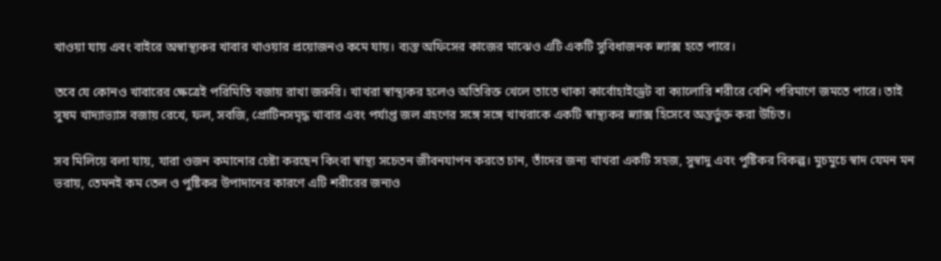খাওয়া যায় এবং বাইরে অস্বাস্থ্যকর খাবার খাওয়ার প্রয়োজনও কমে যায়। ব্যস্ত অফিসের কাজের মাঝেও এটি একটি সুবিধাজনক স্ন্যাক্স হতে পারে।

তবে যে কোনও খাবারের ক্ষেত্রেই পরিমিতি বজায় রাখা জরুরি। খাখরা স্বাস্থ্যকর হলেও অতিরিক্ত খেলে তাতে থাকা কার্বোহাইড্রেট বা ক্যালোরি শরীরে বেশি পরিমাণে জমতে পারে। তাই সুষম খাদ্যাভ্যাস বজায় রেখে, ফল, সবজি, প্রোটিনসমৃদ্ধ খাবার এবং পর্যাপ্ত জল গ্রহণের সঙ্গে সঙ্গে খাখরাকে একটি স্বাস্থ্যকর স্ন্যাক্স হিসেবে অন্তর্ভুক্ত করা উচিত।

সব মিলিয়ে বলা যায়, যারা ওজন কমানোর চেষ্টা করছেন কিংবা স্বাস্থ্য সচেতন জীবনযাপন করতে চান, তাঁদের জন্য খাখরা একটি সহজ, সুস্বাদু এবং পুষ্টিকর বিকল্প। মুচমুচে স্বাদ যেমন মন ভরায়, তেমনই কম তেল ও পুষ্টিকর উপাদানের কারণে এটি শরীরের জন্যও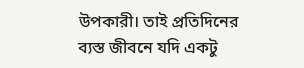উপকারী। তাই প্রতিদিনের ব্যস্ত জীবনে যদি একটু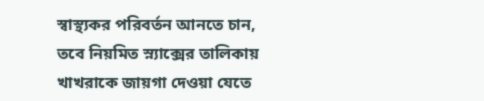স্বাস্থ্যকর পরিবর্তন আনতে চান, তবে নিয়মিত স্ন্যাক্সের তালিকায় খাখরাকে জায়গা দেওয়া যেতে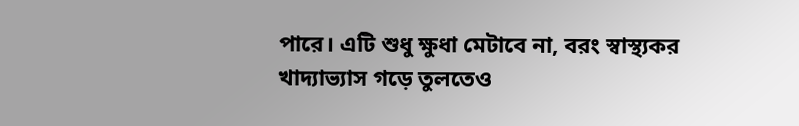পারে। এটি শুধু ক্ষুধা মেটাবে না, বরং স্বাস্থ্যকর খাদ্যাভ্যাস গড়ে তুলতেও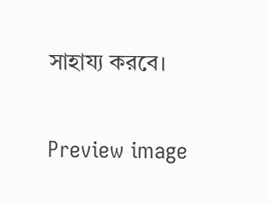সাহায্য করবে।

Preview image